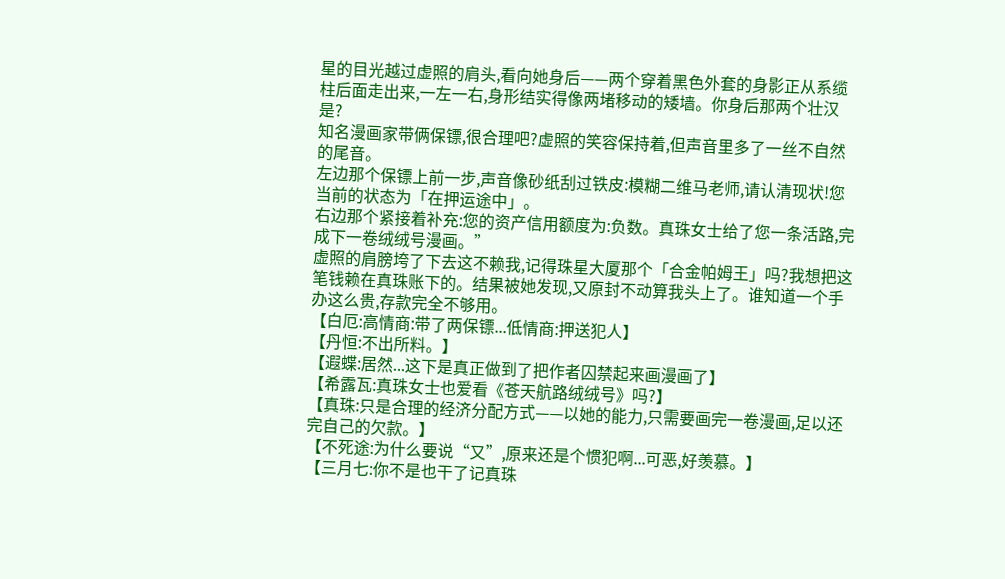星的目光越过虚照的肩头,看向她身后——两个穿着黑色外套的身影正从系缆柱后面走出来,一左一右,身形结实得像两堵移动的矮墙。你身后那两个壮汉是?
知名漫画家带俩保镖,很合理吧?虚照的笑容保持着,但声音里多了一丝不自然的尾音。
左边那个保镖上前一步,声音像砂纸刮过铁皮:模糊二维马老师,请认清现状!您当前的状态为「在押运途中」。
右边那个紧接着补充:您的资产信用额度为:负数。真珠女士给了您一条活路,完成下一卷绒绒号漫画。”
虚照的肩膀垮了下去这不赖我,记得珠星大厦那个「合金帕姆王」吗?我想把这笔钱赖在真珠账下的。结果被她发现,又原封不动算我头上了。谁知道一个手办这么贵,存款完全不够用。
【白厄:高情商:带了两保镖...低情商:押送犯人】
【丹恒:不出所料。】
【遐蝶:居然...这下是真正做到了把作者囚禁起来画漫画了】
【希露瓦:真珠女士也爱看《苍天航路绒绒号》吗?】
【真珠:只是合理的经济分配方式——以她的能力,只需要画完一卷漫画,足以还完自己的欠款。】
【不死途:为什么要说“又”,原来还是个惯犯啊...可恶,好羡慕。】
【三月七:你不是也干了记真珠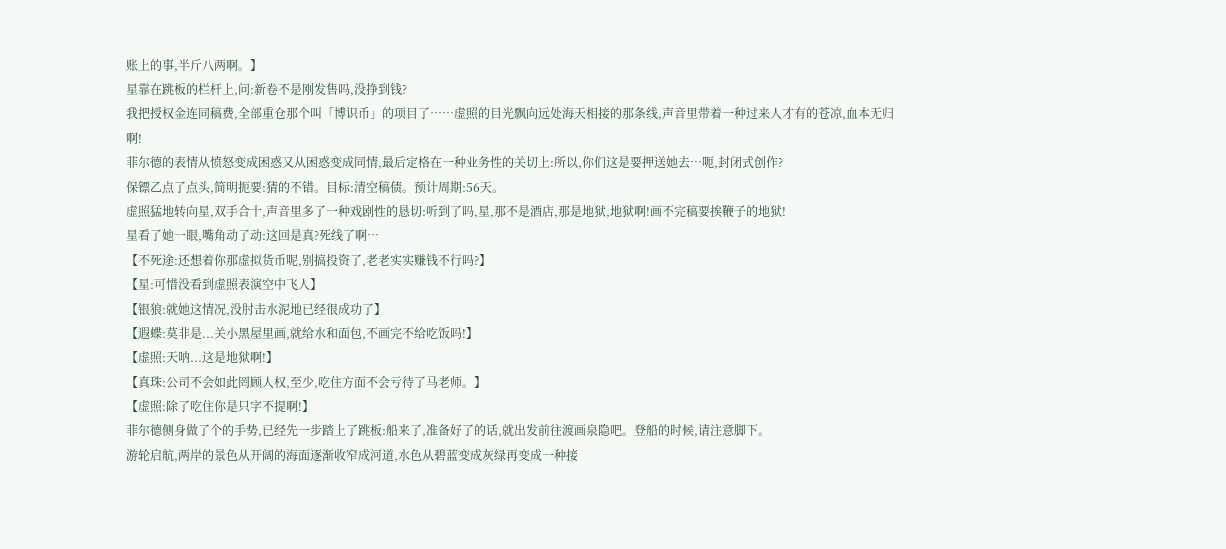账上的事,半斤八两啊。】
星靠在跳板的栏杆上,问:新卷不是刚发售吗,没挣到钱?
我把授权金连同稿费,全部重仓那个叫「博识币」的项目了……虚照的目光飘向远处海天相接的那条线,声音里带着一种过来人才有的苍凉,血本无归啊!
菲尔德的表情从愤怒变成困惑又从困惑变成同情,最后定格在一种业务性的关切上:所以,你们这是要押送她去…呃,封闭式创作?
保镖乙点了点头,简明扼要:猜的不错。目标:清空稿债。预计周期:56天。
虚照猛地转向星,双手合十,声音里多了一种戏剧性的恳切:听到了吗,星,那不是酒店,那是地狱,地狱啊!画不完稿要挨鞭子的地狱!
星看了她一眼,嘴角动了动:这回是真?死线了啊…
【不死途:还想着你那虚拟货币呢,别搞投资了,老老实实赚钱不行吗?】
【星:可惜没看到虚照表演空中飞人】
【银狼:就她这情况,没肘击水泥地已经很成功了】
【遐蝶:莫非是...关小黑屋里画,就给水和面包,不画完不给吃饭吗!】
【虚照:天呐...这是地狱啊!】
【真珠:公司不会如此罔顾人权,至少,吃住方面不会亏待了马老师。】
【虚照:除了吃住你是只字不提啊!】
菲尔德侧身做了个的手势,已经先一步踏上了跳板:船来了,准备好了的话,就出发前往渡画泉隐吧。登船的时候,请注意脚下。
游轮启航,两岸的景色从开阔的海面逐渐收窄成河道,水色从碧蓝变成灰绿再变成一种接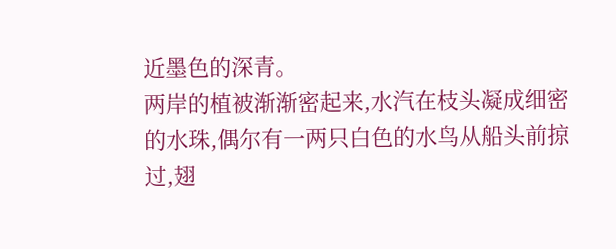近墨色的深青。
两岸的植被渐渐密起来,水汽在枝头凝成细密的水珠,偶尔有一两只白色的水鸟从船头前掠过,翅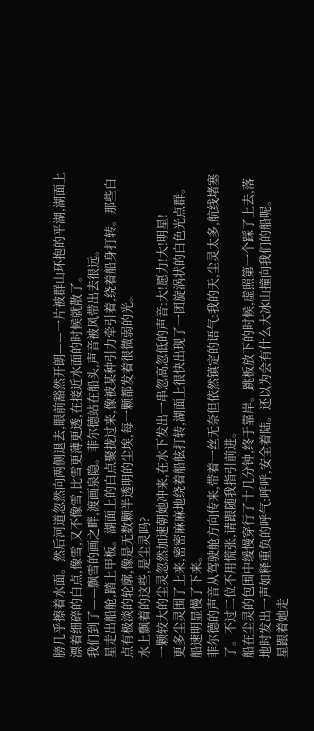膀几乎擦着水面。然后河道忽然向两侧退去,眼前豁然开朗——一片被群山环抱的平湖,湖面上漂着细碎的白点,像雪,又不像雪,比雪更薄更透,在接近水面的时候就散了。
我们到了——飘雪的画之畔,渡画泉隐。菲尔德站在船头,声音被风带出去很远。
星走出船舱,踏上甲板。湖面上的白点聚拢过来,像被某种引力牵引着,绕着船身打转。那些白点有极淡的轮廓,像是无数颗半透明的尘埃,每一颗都发着很微弱的光。
水上飘着的这些,是尘灵吗?
一颗较大的尘灵忽然加速朝她冲来,在水下发出一串忽高忽低的声音:大!愿力!大!明星!
更多尘灵围了上来,密密麻麻地绕着船舷打转,湖面上很快出现了一团旋涡状的白色光点群。船速明显慢了下来。
菲尔德的声音从驾驶舱方向传来,带着一丝无奈但依然镇定的语气:我的天,尘灵太多,航线堵塞了。不过二位不用慌张,请跟随我指引前进。
船在尘灵的包围中缓慢穿行了十几分钟,终于靠岸。跳板放下的时候,虚照第一个踩了上去,落地时发出一声如释重负的呼气:呼呼,安全着陆。还以为会有什么大冰山撞向我们的船呢。
星跟着她走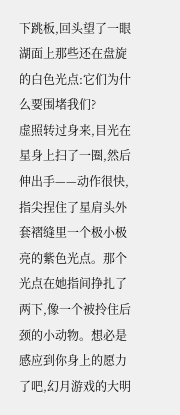下跳板,回头望了一眼湖面上那些还在盘旋的白色光点:它们为什么要围堵我们?
虚照转过身来,目光在星身上扫了一圈,然后伸出手——动作很快,指尖捏住了星肩头外套褶缝里一个极小极亮的紫色光点。那个光点在她指间挣扎了两下,像一个被拎住后颈的小动物。想必是感应到你身上的愿力了吧,幻月游戏的大明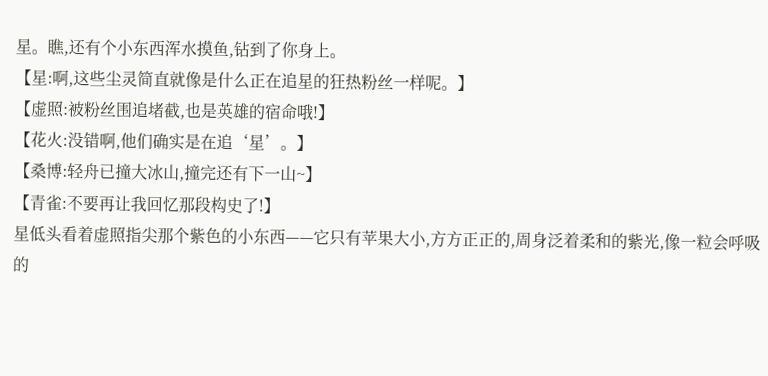星。瞧,还有个小东西浑水摸鱼,钻到了你身上。
【星:啊,这些尘灵简直就像是什么正在追星的狂热粉丝一样呢。】
【虚照:被粉丝围追堵截,也是英雄的宿命哦!】
【花火:没错啊,他们确实是在追‘星’。】
【桑博:轻舟已撞大冰山,撞完还有下一山~】
【青雀:不要再让我回忆那段构史了!】
星低头看着虚照指尖那个紫色的小东西——它只有苹果大小,方方正正的,周身泛着柔和的紫光,像一粒会呼吸的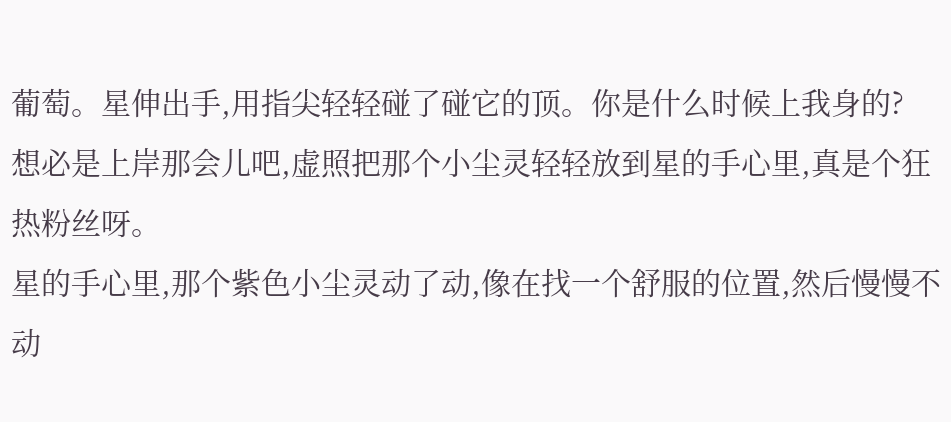葡萄。星伸出手,用指尖轻轻碰了碰它的顶。你是什么时候上我身的?
想必是上岸那会儿吧,虚照把那个小尘灵轻轻放到星的手心里,真是个狂热粉丝呀。
星的手心里,那个紫色小尘灵动了动,像在找一个舒服的位置,然后慢慢不动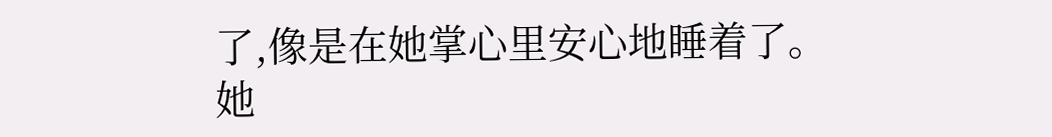了,像是在她掌心里安心地睡着了。
她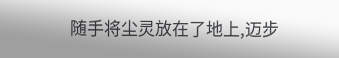随手将尘灵放在了地上,迈步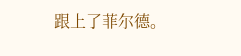跟上了菲尔德。